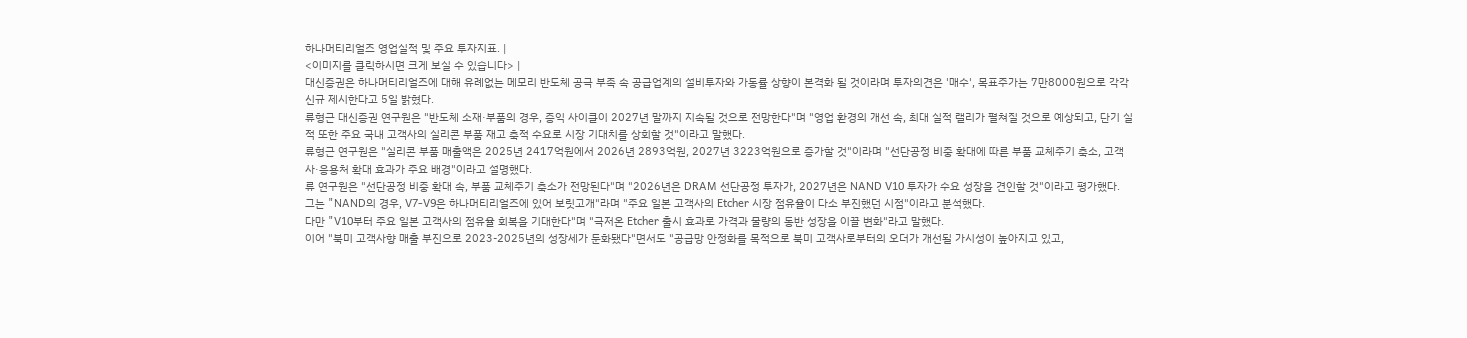하나머티리얼즈 영업실적 및 주요 투자지표. |
<이미지를 클릭하시면 크게 보실 수 있습니다> |
대신증권은 하나머티리얼즈에 대해 유례없는 메모리 반도체 공극 부족 속 공급업계의 설비투자와 가동률 상향이 본격화 될 것이라며 투자의견은 '매수', 목표주가는 7만8000원으로 각각 신규 제시한다고 5일 밝혔다.
류형근 대신증권 연구원은 "반도체 소재·부품의 경우, 증익 사이클이 2027년 말까지 지속될 것으로 전망한다"며 "영업 환경의 개선 속, 최대 실적 랠리가 펼쳐질 것으로 예상되고, 단기 실적 또한 주요 국내 고객사의 실리콘 부품 재고 축적 수요로 시장 기대치를 상회할 것"이라고 말했다.
류형근 연구원은 "실리콘 부품 매출액은 2025년 2417억원에서 2026년 2893억원, 2027년 3223억원으로 증가할 것"이라며 "선단공정 비중 확대에 따른 부품 교체주기 축소, 고객사·응용처 확대 효과가 주요 배경"이라고 설명했다.
류 연구원은 "선단공정 비중 확대 속, 부품 교체주기 축소가 전망된다"며 "2026년은 DRAM 선단공정 투자가, 2027년은 NAND V10 투자가 수요 성장을 견인할 것"이라고 평가했다.
그는 "NAND의 경우, V7-V9은 하나머티리얼즈에 있어 보릿고개"라며 "주요 일본 고객사의 Etcher 시장 점유율이 다소 부진했던 시점"이라고 분석했다.
다만 "V10부터 주요 일본 고객사의 점유율 회복을 기대한다"며 "극저온 Etcher 출시 효과로 가격과 물량의 동반 성장을 이끌 변화"라고 말했다.
이어 "북미 고객사향 매출 부진으로 2023-2025년의 성장세가 둔화됐다"면서도 "공급망 안정화를 목적으로 북미 고객사로부터의 오더가 개선될 가시성이 높아지고 있고,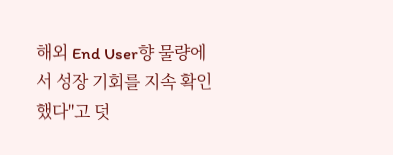해외 End User향 물량에서 성장 기회를 지속 확인했다"고 덧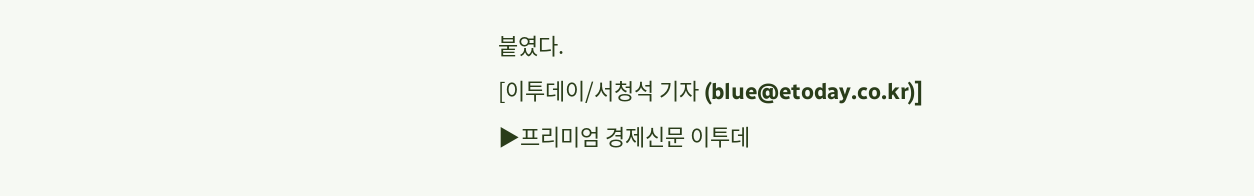붙였다.
[이투데이/서청석 기자 (blue@etoday.co.kr)]
▶프리미엄 경제신문 이투데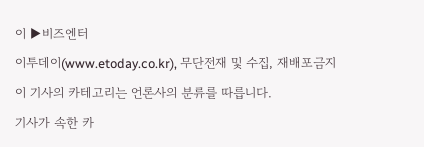이 ▶비즈엔터
이투데이(www.etoday.co.kr), 무단전재 및 수집, 재배포금지
이 기사의 카테고리는 언론사의 분류를 따릅니다.
기사가 속한 카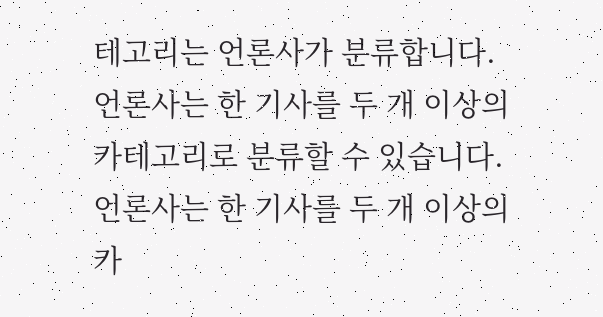테고리는 언론사가 분류합니다.
언론사는 한 기사를 두 개 이상의 카테고리로 분류할 수 있습니다.
언론사는 한 기사를 두 개 이상의 카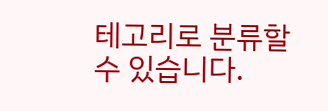테고리로 분류할 수 있습니다.